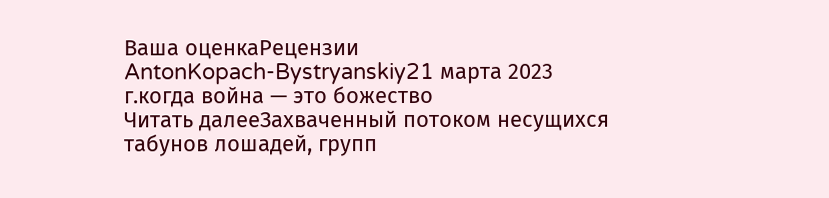Ваша оценкаРецензии
AntonKopach-Bystryanskiy21 марта 2023 г.когда война — это божество
Читать далееЗахваченный потоком несущихся табунов лошадей, групп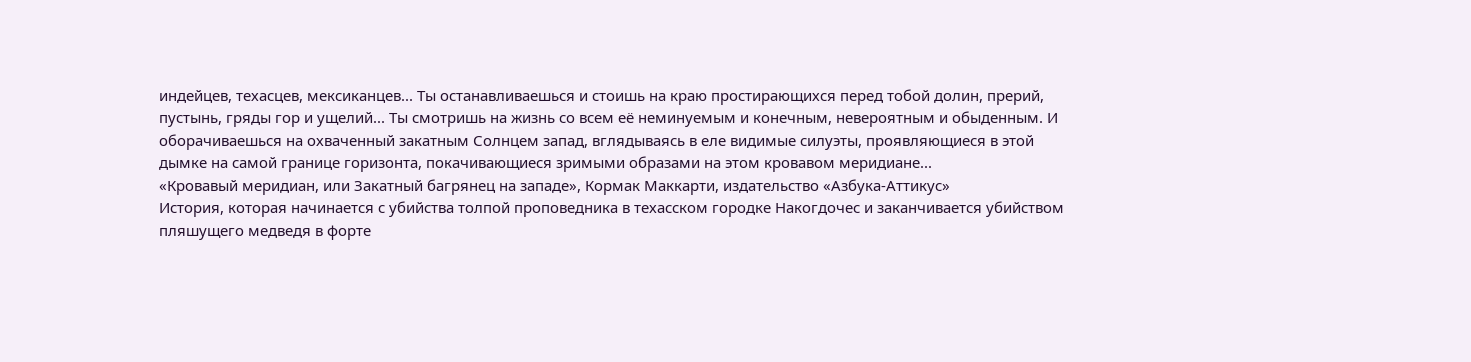индейцев, техасцев, мексиканцев... Ты останавливаешься и стоишь на краю простирающихся перед тобой долин, прерий, пустынь, гряды гор и ущелий... Ты смотришь на жизнь со всем её неминуемым и конечным, невероятным и обыденным. И оборачиваешься на охваченный закатным Солнцем запад, вглядываясь в еле видимые силуэты, проявляющиеся в этой дымке на самой границе горизонта, покачивающиеся зримыми образами на этом кровавом меридиане...
«Кровавый меридиан, или Закатный багрянец на западе», Кормак Маккарти, издательство «Азбука-Аттикус»
История, которая начинается с убийства толпой проповедника в техасском городке Накогдочес и заканчивается убийством пляшущего медведя в форте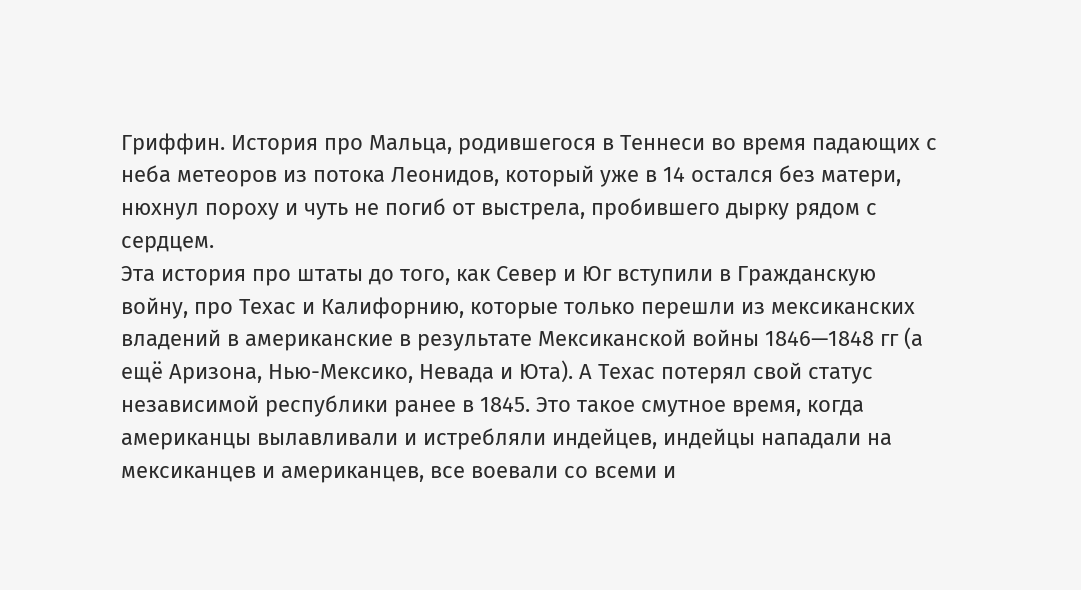Гриффин. История про Мальца, родившегося в Теннеси во время падающих с неба метеоров из потока Леонидов, который уже в 14 остался без матери, нюхнул пороху и чуть не погиб от выстрела, пробившего дырку рядом с сердцем.
Эта история про штаты до того, как Север и Юг вступили в Гражданскую войну, про Техас и Калифорнию, которые только перешли из мексиканских владений в американские в результате Мексиканской войны 1846—1848 гг (а ещё Аризона, Нью-Мексико, Невада и Юта). А Техас потерял свой статус независимой республики ранее в 1845. Это такое смутное время, когда американцы вылавливали и истребляли индейцев, индейцы нападали на мексиканцев и американцев, все воевали со всеми и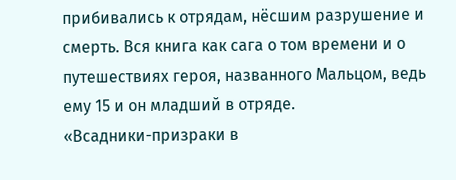прибивались к отрядам, нёсшим разрушение и смерть. Вся книга как сага о том времени и о путешествиях героя, названного Мальцом, ведь ему 15 и он младший в отряде.
«Всадники-призраки в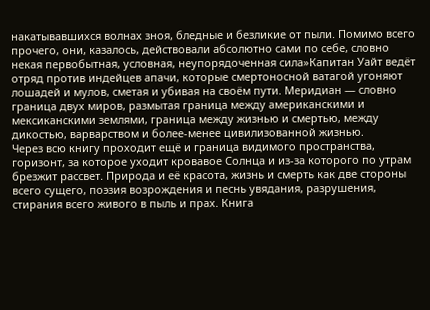накатывавшихся волнах зноя, бледные и безликие от пыли. Помимо всего прочего, они, казалось, действовали абсолютно сами по себе, словно некая первобытная, условная, неупорядоченная сила»Капитан Уайт ведёт отряд против индейцев апачи, которые смертоносной ватагой угоняют лошадей и мулов, сметая и убивая на своём пути. Меридиан — словно граница двух миров, размытая граница между американскими и мексиканскими землями, граница между жизнью и смертью, между дикостью, варварством и более-менее цивилизованной жизнью.
Через всю книгу проходит ещё и граница видимого пространства, горизонт, за которое уходит кровавое Солнца и из-за которого по утрам брезжит рассвет. Природа и её красота, жизнь и смерть как две стороны всего сущего, поэзия возрождения и песнь увядания, разрушения, стирания всего живого в пыль и прах. Книга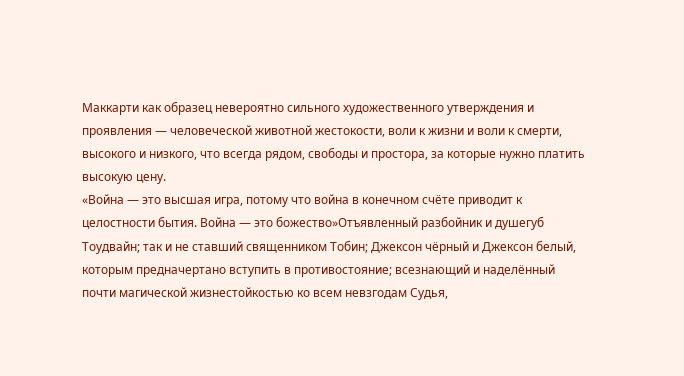Маккарти как образец невероятно сильного художественного утверждения и проявления — человеческой животной жестокости, воли к жизни и воли к смерти, высокого и низкого, что всегда рядом, свободы и простора, за которые нужно платить высокую цену.
«Война — это высшая игра, потому что война в конечном счёте приводит к целостности бытия. Война — это божество»Отъявленный разбойник и душегуб Тоудвайн; так и не ставший священником Тобин; Джексон чёрный и Джексон белый, которым предначертано вступить в противостояние; всезнающий и наделённый почти магической жизнестойкостью ко всем невзгодам Судья,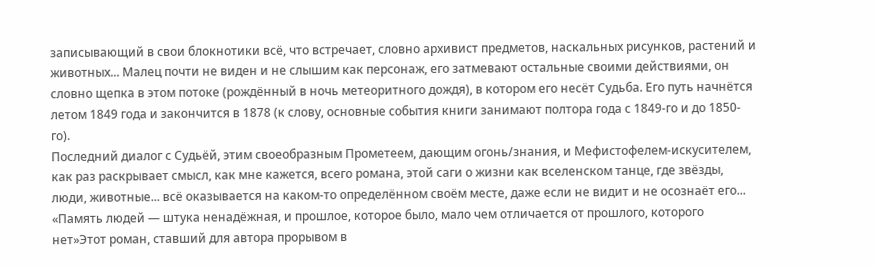записывающий в свои блокнотики всё, что встречает, словно архивист предметов, наскальных рисунков, растений и животных... Малец почти не виден и не слышим как персонаж, его затмевают остальные своими действиями, он словно щепка в этом потоке (рождённый в ночь метеоритного дождя), в котором его несёт Судьба. Его путь начнётся летом 1849 года и закончится в 1878 (к слову, основные события книги занимают полтора года с 1849-го и до 1850-го).
Последний диалог с Судьёй, этим своеобразным Прометеем, дающим огонь/знания, и Мефистофелем-искусителем, как раз раскрывает смысл, как мне кажется, всего романа, этой саги о жизни как вселенском танце, где звёзды, люди, животные... всё оказывается на каком-то определённом своём месте, даже если не видит и не осознаёт его...
«Память людей — штука ненадёжная, и прошлое, которое было, мало чем отличается от прошлого, которого нет»Этот роман, ставший для автора прорывом в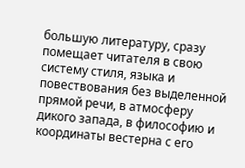большую литературу, сразу помещает читателя в свою систему стиля, языка и повествования без выделенной прямой речи, в атмосферу дикого запада, в философию и координаты вестерна с его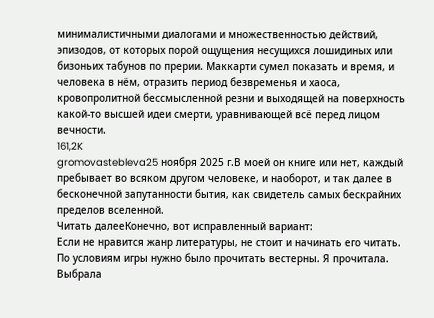минималистичными диалогами и множественностью действий, эпизодов, от которых порой ощущения несущихся лошидиных или бизоньих табунов по прерии. Маккарти сумел показать и время, и человека в нём, отразить период безвременья и хаоса, кровопролитной бессмысленной резни и выходящей на поверхность какой-то высшей идеи смерти, уравнивающей всё перед лицом вечности.
161,2K
gromovastebleva25 ноября 2025 г.В моей он книге или нет, каждый пребывает во всяком другом человеке, и наоборот, и так далее в бесконечной запутанности бытия, как свидетель самых бескрайних пределов вселенной.
Читать далееКонечно, вот исправленный вариант:
Если не нравится жанр литературы, не стоит и начинать его читать.
По условиям игры нужно было прочитать вестерны. Я прочитала. Выбрала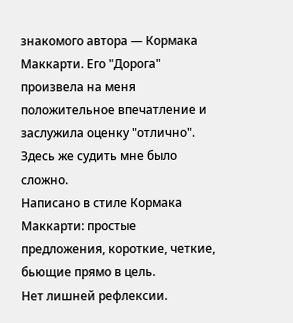знакомого автора — Кормака Маккарти. Его "Дорога" произвела на меня положительное впечатление и заслужила оценку "отлично". Здесь же судить мне было сложно.
Написано в стиле Кормака Маккарти: простые предложения, короткие, четкие, бьющие прямо в цель.
Нет лишней рефлексии.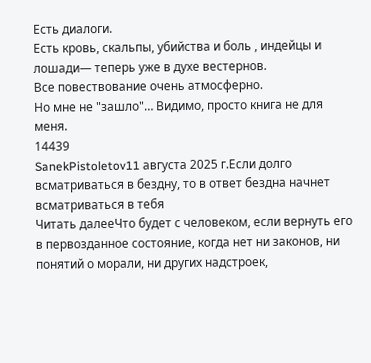Есть диалоги.
Есть кровь, скальпы, убийства и боль , индейцы и лошади— теперь уже в духе вестернов.
Все повествование очень атмосферно.
Но мне не "зашло"… Видимо, просто книга не для меня.
14439
SanekPistoletov11 августа 2025 г.Если долго всматриваться в бездну, то в ответ бездна начнет всматриваться в тебя
Читать далееЧто будет с человеком, если вернуть его в первозданное состояние, когда нет ни законов, ни понятий о морали, ни других надстроек,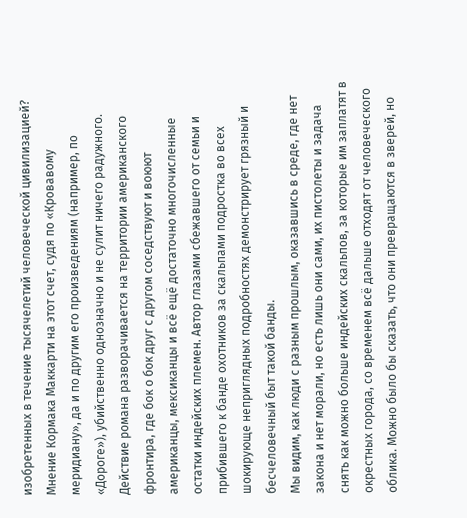изобретенных в течение тысячелетий человеческой цивилизацией? Мнение Кормака Маккарти на этот счет, судя по «Кровавому меридиану», да и по другим его произведениям (например, по «Дороге»), убийственно однозначно и не сулит ничего радужного.
Действие романа разворачивается на территории американского фронтира, где бок о бок друг с другом соседствуют и воюют американцы, мексиканцы и всё ещё достаточно многочисленные остатки индейских племен. Автор глазами сбежавшего от семьи и прибившего к банде охотников за скальпами подростка во всех шокирующе неприглядных подробностях демонстрирует грязный и бесчеловечный быт такой банды.
Мы видим, как люди с разным прошлым, оказавшись в среде, где нет закона и нет морали, но есть лишь они сами, их пистолеты и задача снять как можно больше индейских скальпов, за которые им заплатят в окрестных города, со временем всё дальше отходят от человеческого облика. Можно было бы сказать, что они превращаются в зверей, но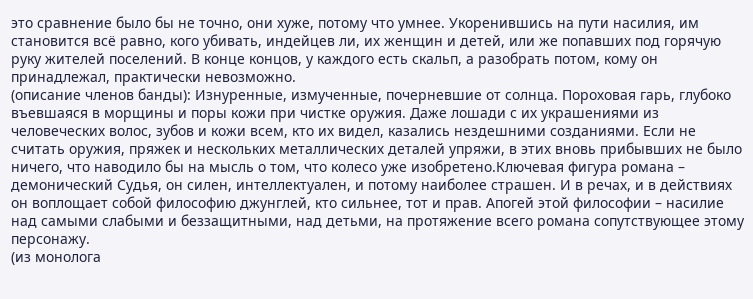это сравнение было бы не точно, они хуже, потому что умнее. Укоренившись на пути насилия, им становится всё равно, кого убивать, индейцев ли, их женщин и детей, или же попавших под горячую руку жителей поселений. В конце концов, у каждого есть скальп, а разобрать потом, кому он принадлежал, практически невозможно.
(описание членов банды): Изнуренные, измученные, почерневшие от солнца. Пороховая гарь, глубоко въевшаяся в морщины и поры кожи при чистке оружия. Даже лошади с их украшениями из человеческих волос, зубов и кожи всем, кто их видел, казались нездешними созданиями. Если не считать оружия, пряжек и нескольких металлических деталей упряжи, в этих вновь прибывших не было ничего, что наводило бы на мысль о том, что колесо уже изобретено.Ключевая фигура романа – демонический Судья, он силен, интеллектуален, и потому наиболее страшен. И в речах, и в действиях он воплощает собой философию джунглей, кто сильнее, тот и прав. Апогей этой философии – насилие над самыми слабыми и беззащитными, над детьми, на протяжение всего романа сопутствующее этому персонажу.
(из монолога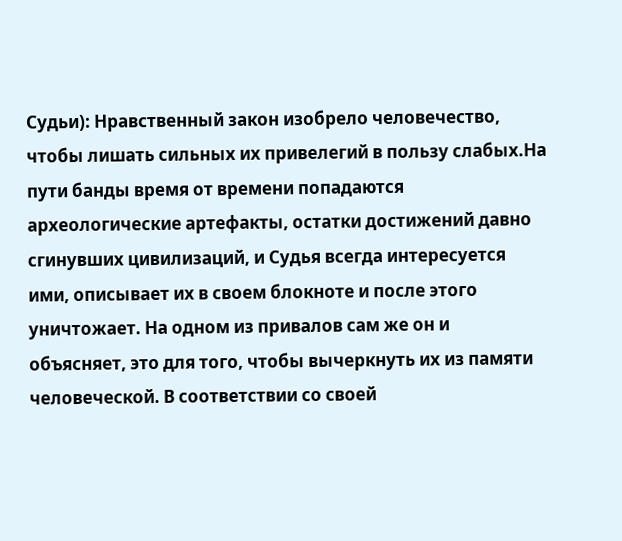Судьи): Нравственный закон изобрело человечество, чтобы лишать сильных их привелегий в пользу слабых.На пути банды время от времени попадаются археологические артефакты, остатки достижений давно сгинувших цивилизаций, и Судья всегда интересуется ими, описывает их в своем блокноте и после этого уничтожает. На одном из привалов сам же он и объясняет, это для того, чтобы вычеркнуть их из памяти человеческой. В соответствии со своей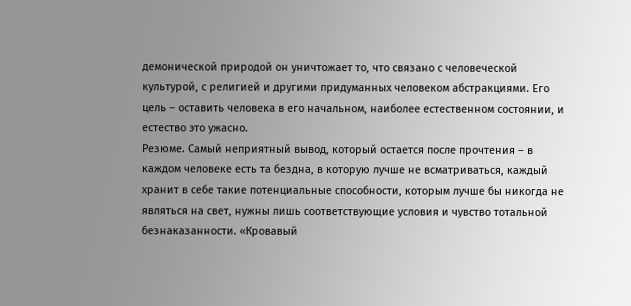демонической природой он уничтожает то, что связано с человеческой культурой, с религией и другими придуманных человеком абстракциями. Его цель – оставить человека в его начальном, наиболее естественном состоянии, и естество это ужасно.
Резюме. Самый неприятный вывод, который остается после прочтения – в каждом человеке есть та бездна, в которую лучше не всматриваться, каждый хранит в себе такие потенциальные способности, которым лучше бы никогда не являться на свет, нужны лишь соответствующие условия и чувство тотальной безнаказанности. «Кровавый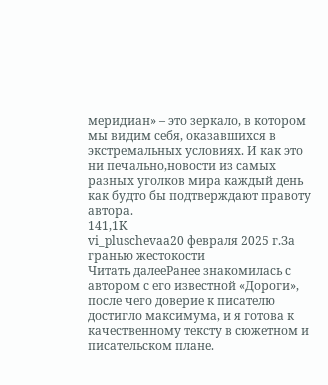меридиан» – это зеркало, в котором мы видим себя, оказавшихся в экстремальных условиях. И как это ни печально,новости из самых разных уголков мира каждый день как будто бы подтверждают правоту автора.
141,1K
vi_pluschevaa20 февраля 2025 г.За гранью жестокости
Читать далееРанее знакомилась с автором с его известной «Дороги», после чего доверие к писателю достигло максимума, и я готова к качественному тексту в сюжетном и писательском плане.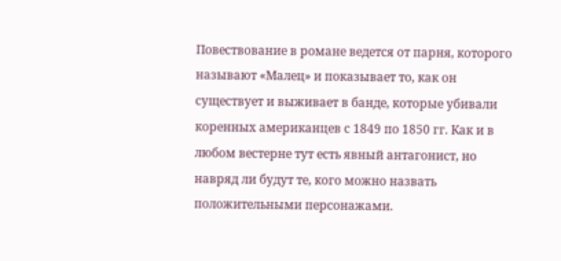Повествование в романе ведется от парня, которого называют «Малец» и показывает то, как он существует и выживает в банде, которые убивали коренных американцев с 1849 по 1850 гг. Как и в любом вестерне тут есть явный антагонист, но навряд ли будут те, кого можно назвать положительными персонажами.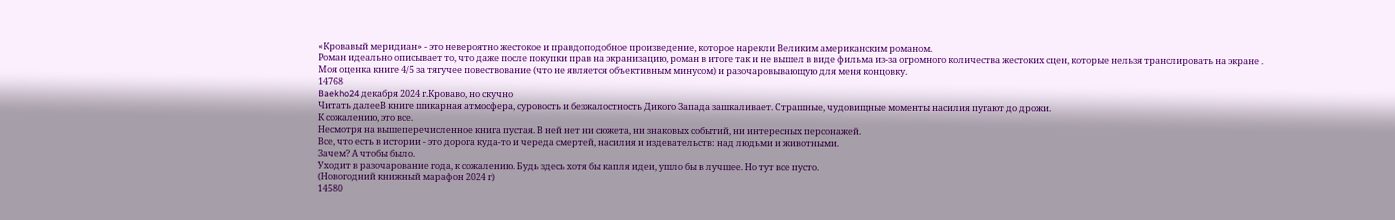«Кровавый меридиан» - это невероятно жестокое и правдоподобное произведение, которое нарекли Великим американским романом.
Роман идеально описывает то, что даже после покупки прав на экранизацию, роман в итоге так и не вышел в виде фильма из-за огромного количества жестоких сцен, которые нельзя транслировать на экране .
Моя оценка книге 4/5 за тягучее повествование (что не является объективным минусом) и разочаровывающую для меня концовку.
14768
Baekho24 декабря 2024 г.Кроваво, но скучно
Читать далееВ книге шикарная атмосфера, суровость и безжалостность Дикого Запада зашкаливает. Страшные, чудовищные моменты насилия пугают до дрожи.
К сожалению, это все.
Несмотря на вышеперечисленное книга пустая. В ней нет ни сюжета, ни знаковых событий, ни интересных персонажей.
Все, что есть в истории - это дорога куда-то и череда смертей, насилия и издевательств: над людьми и животными.
Зачем? А чтобы было.
Уходит в разочарование года, к сожалению. Будь здесь хотя бы капля идеи, ушло бы в лучшее. Но тут все пусто.
(Новогодний книжный марафон 2024 г)
14580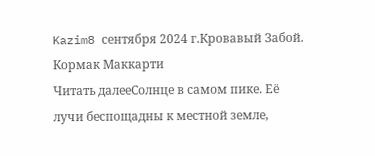Kazim8 сентября 2024 г.Кровавый Забой. Кормак Маккарти
Читать далееСолнце в самом пике. Её лучи беспощадны к местной земле,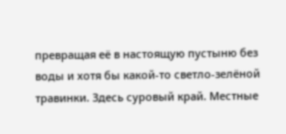превращая её в настоящую пустыню без воды и хотя бы какой-то светло-зелёной травинки. Здесь суровый край. Местные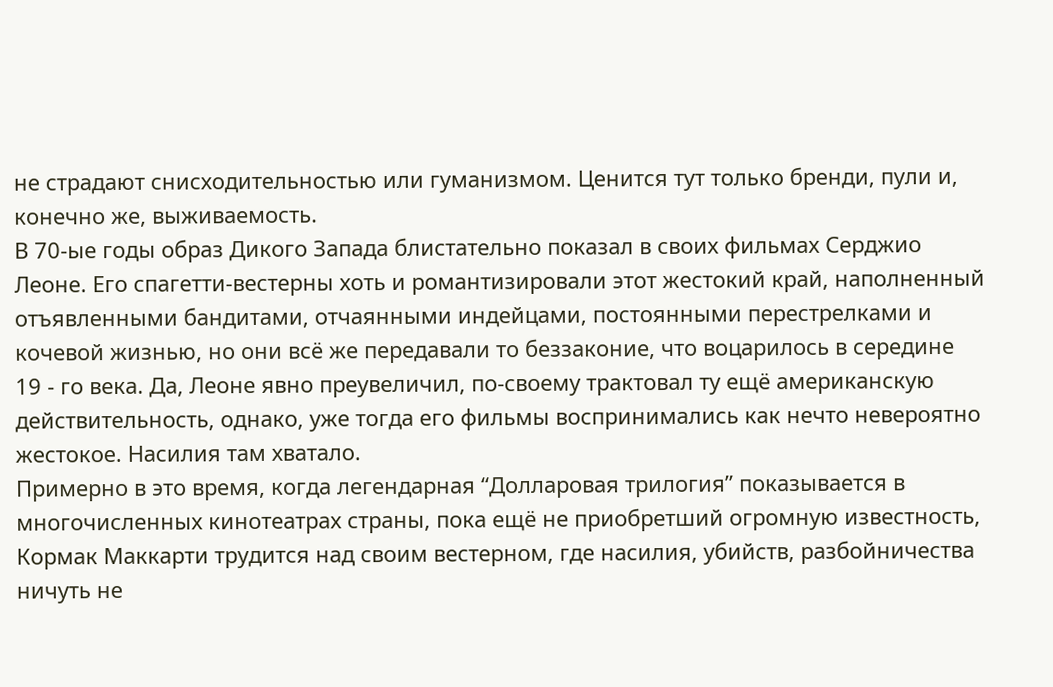не страдают снисходительностью или гуманизмом. Ценится тут только бренди, пули и, конечно же, выживаемость.
В 70-ые годы образ Дикого Запада блистательно показал в своих фильмах Серджио Леоне. Его спагетти-вестерны хоть и романтизировали этот жестокий край, наполненный отъявленными бандитами, отчаянными индейцами, постоянными перестрелками и кочевой жизнью, но они всё же передавали то беззаконие, что воцарилось в середине 19 - го века. Да, Леоне явно преувеличил, по-своему трактовал ту ещё американскую действительность, однако, уже тогда его фильмы воспринимались как нечто невероятно жестокое. Насилия там хватало.
Примерно в это время, когда легендарная “Долларовая трилогия” показывается в многочисленных кинотеатрах страны, пока ещё не приобретший огромную известность, Кормак Маккарти трудится над своим вестерном, где насилия, убийств, разбойничества ничуть не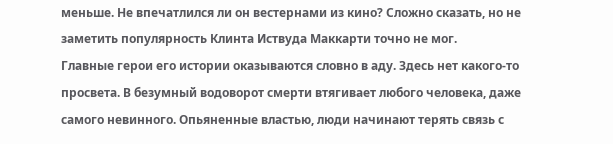меньше. Не впечатлился ли он вестернами из кино? Сложно сказать, но не заметить популярность Клинта Иствуда Маккарти точно не мог.
Главные герои его истории оказываются словно в аду. Здесь нет какого-то просвета. В безумный водоворот смерти втягивает любого человека, даже самого невинного. Опьяненные властью, люди начинают терять связь с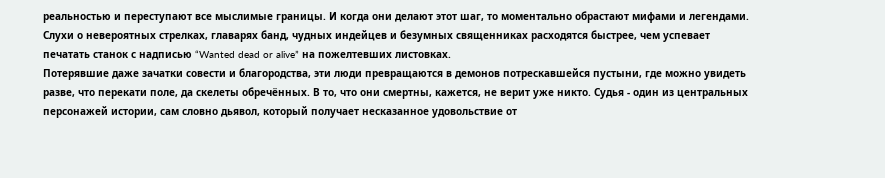реальностью и переступают все мыслимые границы. И когда они делают этот шаг, то моментально обрастают мифами и легендами. Слухи о невероятных стрелках, главарях банд, чудных индейцев и безумных священниках расходятся быстрее, чем успевает печатать станок с надписью “Wanted dead or alive” на пожелтевших листовках.
Потерявшие даже зачатки совести и благородства, эти люди превращаются в демонов потрескавшейся пустыни, где можно увидеть разве, что перекати поле, да скелеты обречённых. В то, что они смертны, кажется, не верит уже никто. Судья - один из центральных персонажей истории, сам словно дьявол, который получает несказанное удовольствие от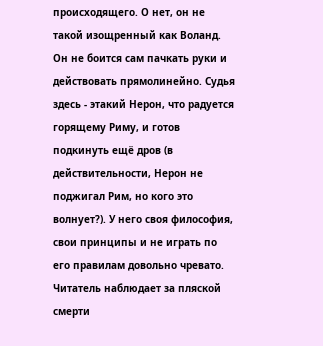происходящего. О нет, он не такой изощренный как Воланд. Он не боится сам пачкать руки и действовать прямолинейно. Судья здесь - этакий Нерон, что радуется горящему Риму, и готов подкинуть ещё дров (в действительности, Нерон не поджигал Рим, но кого это волнует?). У него своя философия, свои принципы и не играть по его правилам довольно чревато.
Читатель наблюдает за пляской смерти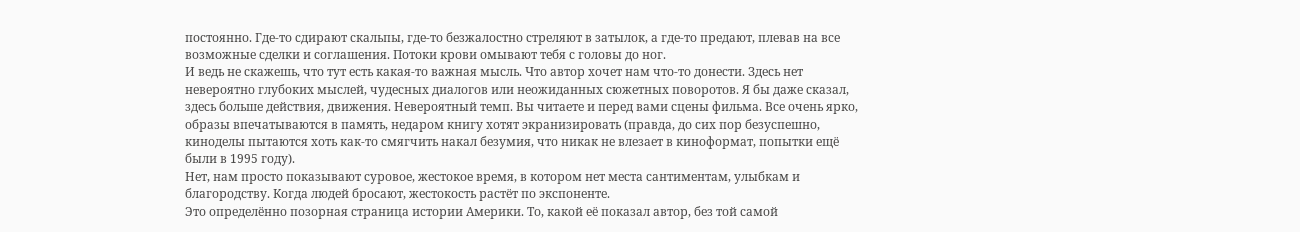постоянно. Где-то сдирают скальпы, где-то безжалостно стреляют в затылок, а где-то предают, плевав на все возможные сделки и соглашения. Потоки крови омывают тебя с головы до ног.
И ведь не скажешь, что тут есть какая-то важная мысль. Что автор хочет нам что-то донести. Здесь нет невероятно глубоких мыслей, чудесных диалогов или неожиданных сюжетных поворотов. Я бы даже сказал, здесь больше действия, движения. Невероятный темп. Вы читаете и перед вами сцены фильма. Все очень ярко, образы впечатываются в память, недаром книгу хотят экранизировать (правда, до сих пор безуспешно, киноделы пытаются хоть как-то смягчить накал безумия, что никак не влезает в киноформат, попытки ещё были в 1995 году).
Нет, нам просто показывают суровое, жестокое время, в котором нет места сантиментам, улыбкам и благородству. Когда людей бросают, жестокость растёт по экспоненте.
Это определённо позорная страница истории Америки. То, какой её показал автор, без той самой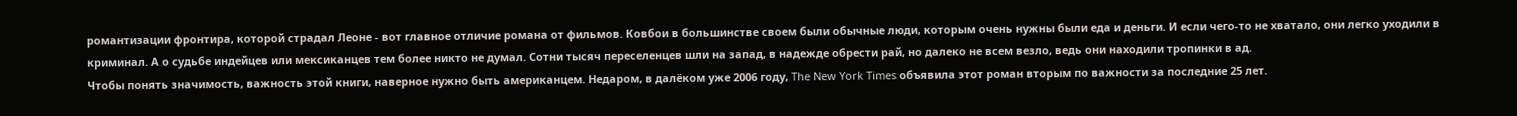романтизации фронтира, которой страдал Леоне - вот главное отличие романа от фильмов. Ковбои в большинстве своем были обычные люди, которым очень нужны были еда и деньги. И если чего-то не хватало, они легко уходили в криминал. А о судьбе индейцев или мексиканцев тем более никто не думал. Сотни тысяч переселенцев шли на запад, в надежде обрести рай, но далеко не всем везло, ведь они находили тропинки в ад.
Чтобы понять значимость, важность этой книги, наверное нужно быть американцем. Недаром, в далёком уже 2006 году, The New York Times объявила этот роман вторым по важности за последние 25 лет.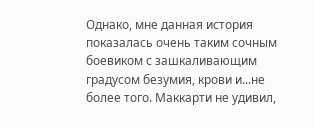Однако, мне данная история показалась очень таким сочным боевиком с зашкаливающим градусом безумия, крови и...не более того. Маккарти не удивил,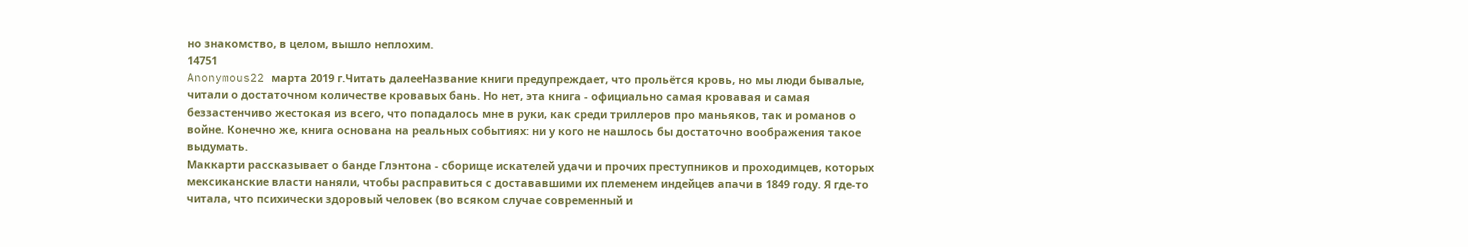но знакомство, в целом, вышло неплохим.
14751
Anonymous22 марта 2019 г.Читать далееНазвание книги предупреждает, что прольётся кровь, но мы люди бывалые, читали о достаточном количестве кровавых бань. Но нет, эта книга - официально самая кровавая и самая беззастенчиво жестокая из всего, что попадалось мне в руки, как среди триллеров про маньяков, так и романов о войне. Конечно же, книга основана на реальных событиях: ни у кого не нашлось бы достаточно воображения такое выдумать.
Маккарти рассказывает о банде Глэнтона - сборище искателей удачи и прочих преступников и проходимцев, которых мексиканские власти наняли, чтобы расправиться с достававшими их племенем индейцев апачи в 1849 году. Я где-то читала, что психически здоровый человек (во всяком случае современный и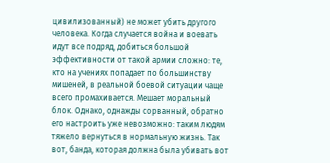цивилизованный) не может убить другого человека. Когда случается война и воевать идут все подряд, добиться большой эффективности от такой армии сложно: те, кто на учениях попадает по большинству мишеней, в реальной боевой ситуации чаще всего промахивается. Мешает моральный блок. Однако, однажды сорванный, обратно его настроить уже невозможно: таким людям тяжело вернуться в нормальную жизнь. Так вот, банда, которая должна была убивать вот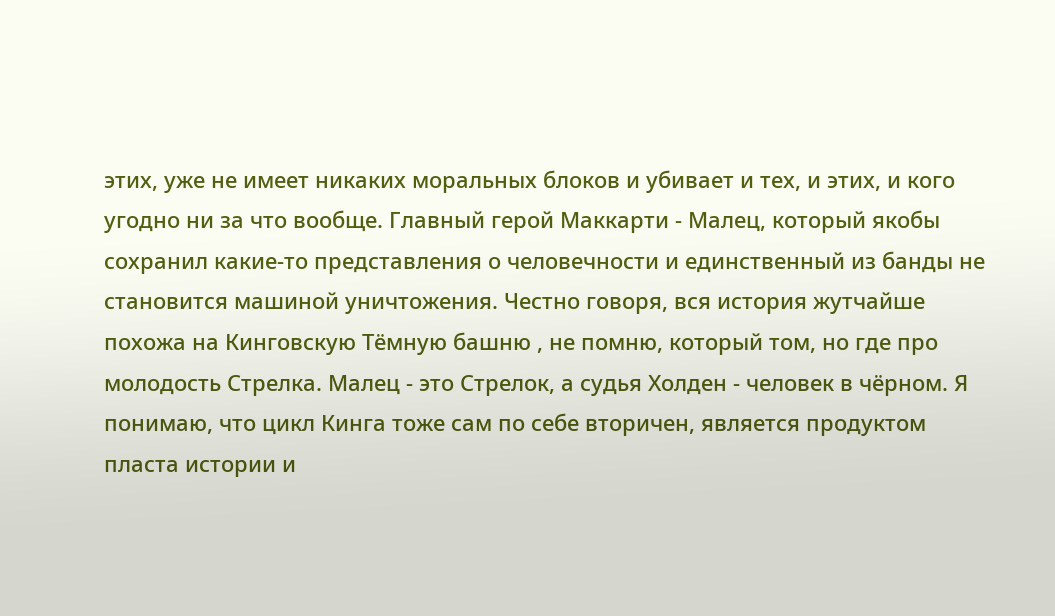этих, уже не имеет никаких моральных блоков и убивает и тех, и этих, и кого угодно ни за что вообще. Главный герой Маккарти - Малец, который якобы сохранил какие-то представления о человечности и единственный из банды не становится машиной уничтожения. Честно говоря, вся история жутчайше похожа на Кинговскую Тёмную башню , не помню, который том, но где про молодость Стрелка. Малец - это Стрелок, а судья Холден - человек в чёрном. Я понимаю, что цикл Кинга тоже сам по себе вторичен, является продуктом пласта истории и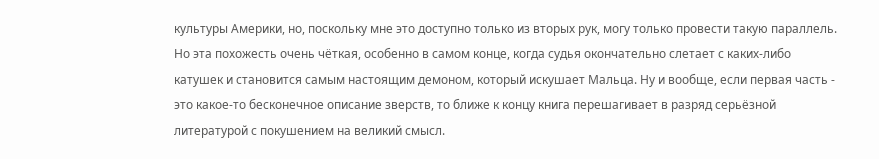культуры Америки, но, поскольку мне это доступно только из вторых рук, могу только провести такую параллель. Но эта похожесть очень чёткая, особенно в самом конце, когда судья окончательно слетает с каких-либо катушек и становится самым настоящим демоном, который искушает Мальца. Ну и вообще, если первая часть - это какое-то бесконечное описание зверств, то ближе к концу книга перешагивает в разряд серьёзной литературой с покушением на великий смысл.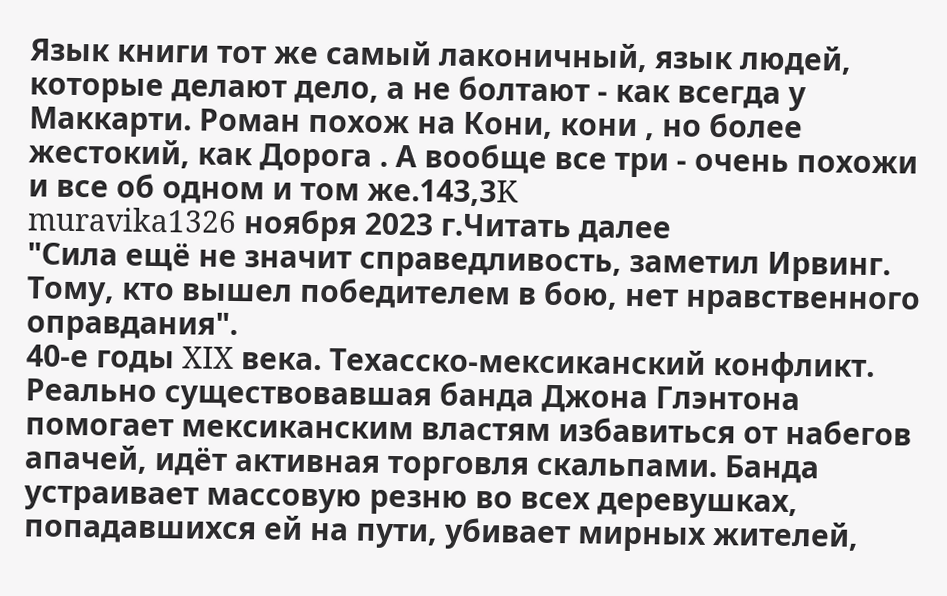Язык книги тот же самый лаконичный, язык людей, которые делают дело, а не болтают - как всегда у Маккарти. Роман похож на Кони, кони , но более жестокий, как Дорога . А вообще все три - очень похожи и все об одном и том же.143,3K
muravika1326 ноября 2023 г.Читать далее
"Сила ещё не значит справедливость, заметил Ирвинг. Тому, кто вышел победителем в бою, нет нравственного оправдания".
40-е годы XIX века. Техасско-мексиканский конфликт. Реально существовавшая банда Джона Глэнтона помогает мексиканским властям избавиться от набегов апачей, идёт активная торговля скальпами. Банда устраивает массовую резню во всех деревушках, попадавшихся ей на пути, убивает мирных жителей,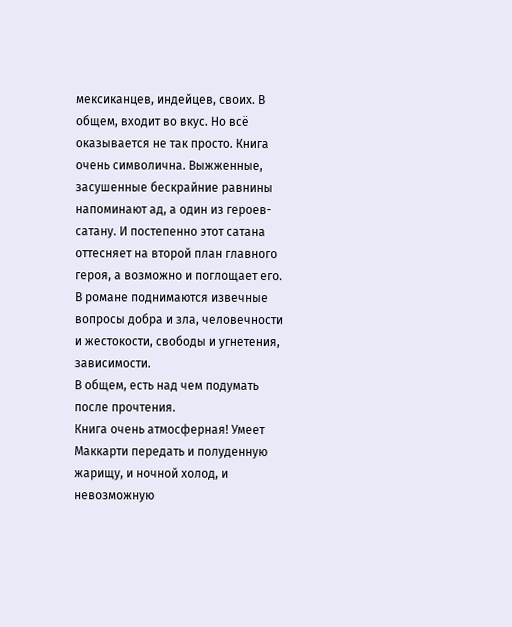мексиканцев, индейцев, своих. В общем, входит во вкус. Но всё оказывается не так просто. Книга очень символична. Выжженные, засушенные бескрайние равнины напоминают ад, а один из героев- сатану. И постепенно этот сатана оттесняет на второй план главного героя, а возможно и поглощает его.
В романе поднимаются извечные вопросы добра и зла, человечности и жестокости, свободы и угнетения, зависимости.
В общем, есть над чем подумать после прочтения.
Книга очень атмосферная! Умеет Маккарти передать и полуденную жарищу, и ночной холод, и невозможную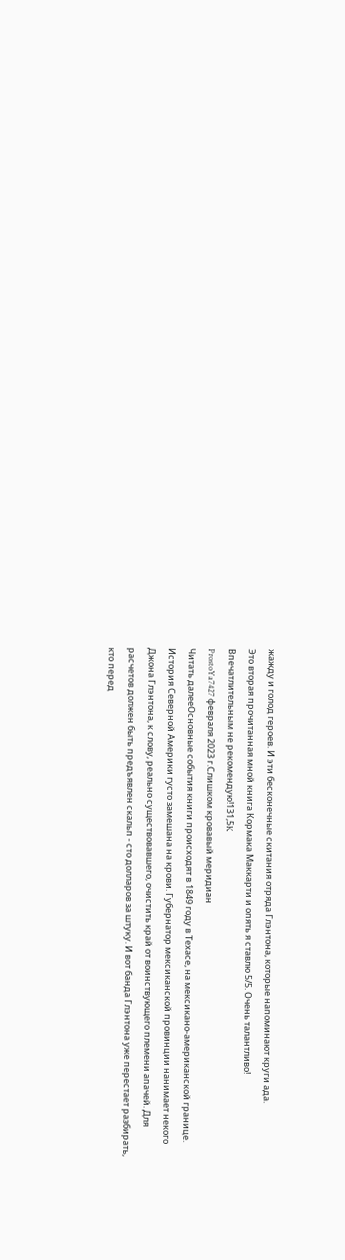жажду и голод героев. И эти бесконечные скитания отряда Глэнтона, которые напоминают круги ада.
Это вторая прочитанная мной книга Кормака Маккарти и опять я ставлю 5/5. Очень талантливо!
Впечатлительным не рекомендую!131,5K
ProstoYa7427 февраля 2023 г.Слишком кровавый меридиан
Читать далееОсновные события книги происходят в 1849 году в Техасе, на мексикано-американской границе. История Северной Америки густо замешана на крови. Губернатор мексиканской провинции нанимает некого Джона Глэнтона, к слову, реально существовавшего, очистить край от воинствующего племени апачей. Для расчетов должен быть предъявлен скальп - сто долларов за штуку. И вот банда Глэнтона уже перестает разбирать, кто перед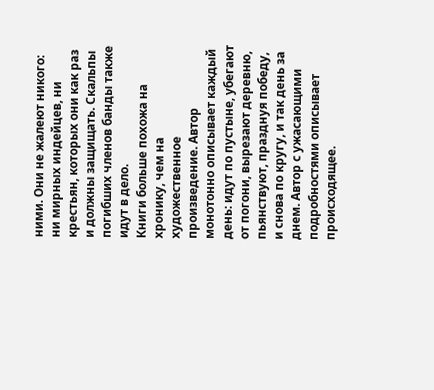ними. Они не жалеют никого: ни мирных индейцев, ни крестьян, которых они как раз и должны защищать. Скальпы погибших членов банды также идут в дело.
Книги больше похожа на хронику, чем на художественное произведение. Автор монотонно описывает каждый день: идут по пустыне, убегают от погони, вырезают деревню, пьянствуют, празднуя победу, и снова по кругу, и так день за днем. Автор с ужасающими подробностями описывает происходящее.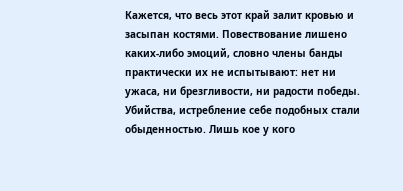Кажется, что весь этот край залит кровью и засыпан костями. Повествование лишено каких-либо эмоций, словно члены банды практически их не испытывают: нет ни ужаса, ни брезгливости, ни радости победы. Убийства, истребление себе подобных стали обыденностью. Лишь кое у кого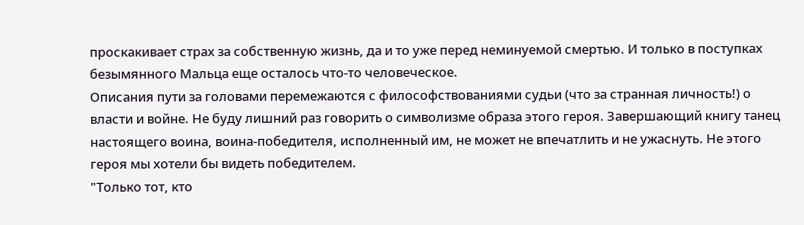проскакивает страх за собственную жизнь, да и то уже перед неминуемой смертью. И только в поступках безымянного Мальца еще осталось что-то человеческое.
Описания пути за головами перемежаются с философствованиями судьи (что за странная личность!) о власти и войне. Не буду лишний раз говорить о символизме образа этого героя. Завершающий книгу танец настоящего воина, воина-победителя, исполненный им, не может не впечатлить и не ужаснуть. Не этого героя мы хотели бы видеть победителем.
"Только тот, кто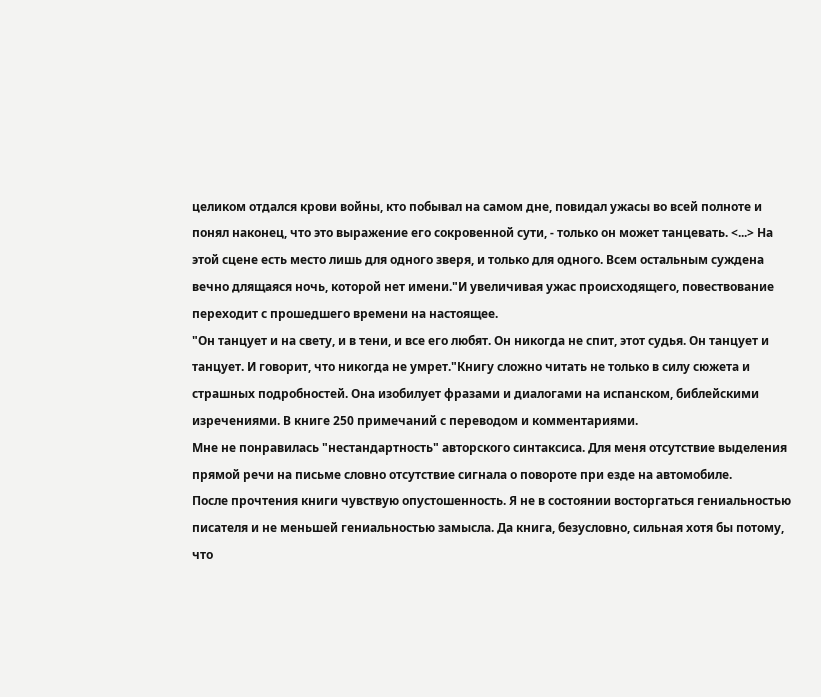целиком отдался крови войны, кто побывал на самом дне, повидал ужасы во всей полноте и понял наконец, что это выражение его сокровенной сути, - только он может танцевать. <...> На этой сцене есть место лишь для одного зверя, и только для одного. Всем остальным суждена вечно длящаяся ночь, которой нет имени."И увеличивая ужас происходящего, повествование переходит с прошедшего времени на настоящее.
"Он танцует и на свету, и в тени, и все его любят. Он никогда не спит, этот судья. Он танцует и танцует. И говорит, что никогда не умрет."Книгу сложно читать не только в силу сюжета и страшных подробностей. Она изобилует фразами и диалогами на испанском, библейскими изречениями. В книге 250 примечаний с переводом и комментариями.
Мне не понравилась "нестандартность" авторского синтаксиса. Для меня отсутствие выделения прямой речи на письме словно отсутствие сигнала о повороте при езде на автомобиле.
После прочтения книги чувствую опустошенность. Я не в состоянии восторгаться гениальностью писателя и не меньшей гениальностью замысла. Да книга, безусловно, сильная хотя бы потому, что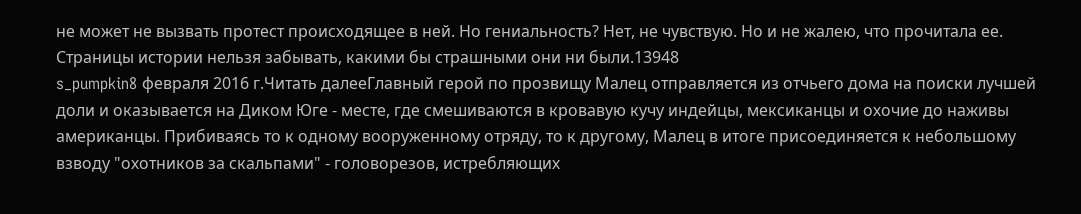не может не вызвать протест происходящее в ней. Но гениальность? Нет, не чувствую. Но и не жалею, что прочитала ее. Страницы истории нельзя забывать, какими бы страшными они ни были.13948
s_pumpkin8 февраля 2016 г.Читать далееГлавный герой по прозвищу Малец отправляется из отчьего дома на поиски лучшей доли и оказывается на Диком Юге - месте, где смешиваются в кровавую кучу индейцы, мексиканцы и охочие до наживы американцы. Прибиваясь то к одному вооруженному отряду, то к другому, Малец в итоге присоединяется к небольшому взводу "охотников за скальпами" - головорезов, истребляющих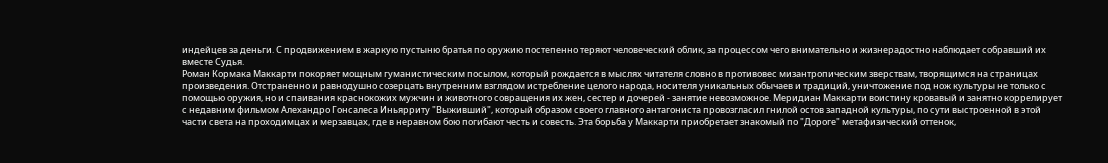индейцев за деньги. С продвижением в жаркую пустыню братья по оружию постепенно теряют человеческий облик, за процессом чего внимательно и жизнерадостно наблюдает собравший их вместе Судья.
Роман Кормака Маккарти покоряет мощным гуманистическим посылом, который рождается в мыслях читателя словно в противовес мизантропическим зверствам, творящимся на страницах произведения. Отстраненно и равнодушно созерцать внутренним взглядом истребление целого народа, носителя уникальных обычаев и традиций, уничтожение под нож культуры не только с помощью оружия, но и спаивания краснокожих мужчин и животного совращения их жен, сестер и дочерей - занятие невозможное. Меридиан Маккарти воистину кровавый и занятно коррелирует с недавним фильмом Алехандро Гонсалеса Иньярриту "Выживший", который образом своего главного антагониста провозгласил гнилой остов западной культуры, по сути выстроенной в этой части света на проходимцах и мерзавцах, где в неравном бою погибают честь и совесть. Эта борьба у Маккарти приобретает знакомый по "Дороге" метафизический оттенок,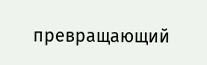превращающий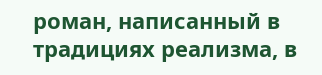роман, написанный в традициях реализма, в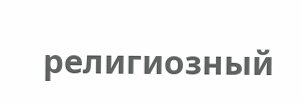религиозный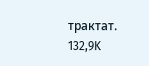трактат.
132,9K